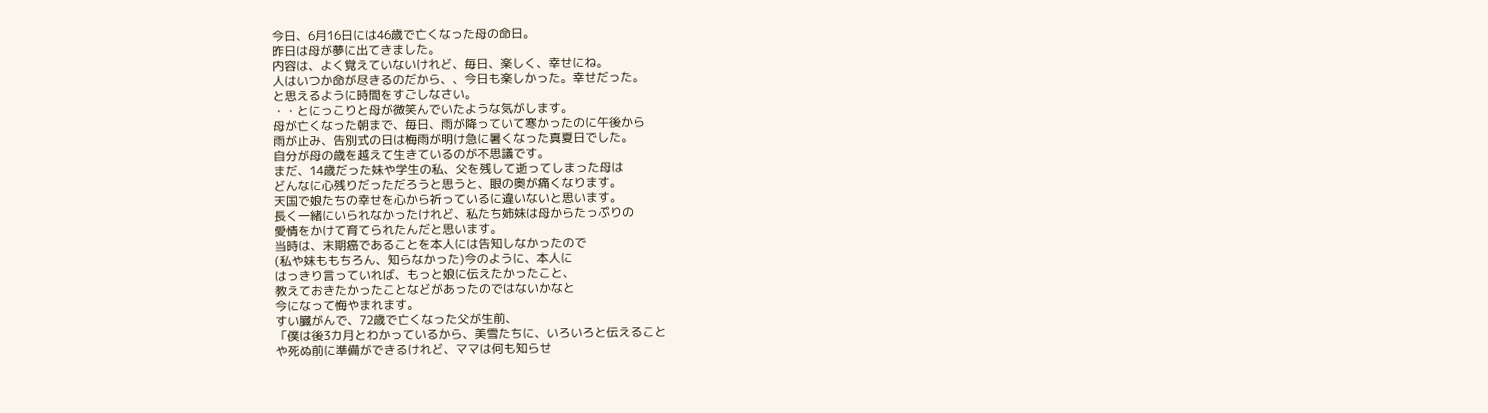今日、6月16日には46歳で亡くなった母の命日。
昨日は母が夢に出てきました。
内容は、よく覚えていないけれど、毎日、楽しく、幸せにね。
人はいつか命が尽きるのだから、、今日も楽しかった。幸せだった。
と思えるように時間をすごしなさい。
・・とにっこりと母が微笑んでいたような気がします。
母が亡くなった朝まで、毎日、雨が降っていて寒かったのに午後から
雨が止み、告別式の日は梅雨が明け急に暑くなった真夏日でした。
自分が母の歳を越えて生きているのが不思議です。
まだ、14歳だった妹や学生の私、父を残して逝ってしまった母は
どんなに心残りだっただろうと思うと、眼の奥が痛くなります。
天国で娘たちの幸せを心から祈っているに違いないと思います。
長く一緒にいられなかったけれど、私たち姉妹は母からたっぷりの
愛情をかけて育てられたんだと思います。
当時は、末期癌であることを本人には告知しなかったので
(私や妹ももちろん、知らなかった)今のように、本人に
はっきり言っていれば、もっと娘に伝えたかったこと、
教えておきたかったことなどがあったのではないかなと
今になって悔やまれます。
すい臓がんで、72歳で亡くなった父が生前、
「僕は後3カ月とわかっているから、美雪たちに、いろいろと伝えること
や死ぬ前に準備ができるけれど、ママは何も知らせ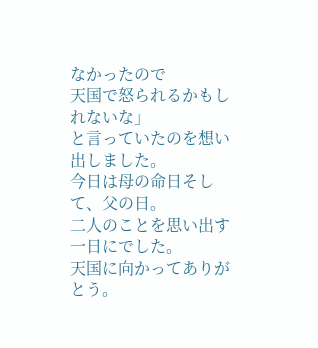なかったので
天国で怒られるかもしれないな」
と言っていたのを想い出しました。
今日は母の命日そして、父の日。
二人のことを思い出す一日にでした。
天国に向かってありがとう。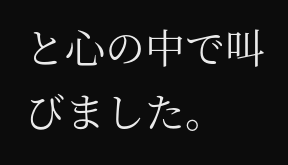と心の中で叫びました。